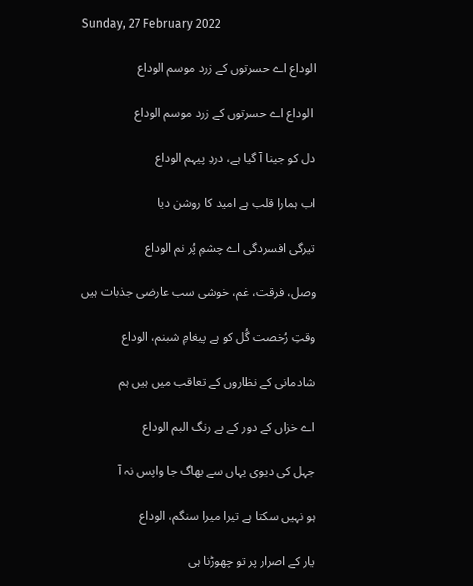Sunday, 27 February 2022

الوداع اے حسرتوں کے زرد موسم الوداع

 الوداع اے حسرتوں کے زرد موسم الوداع

دل کو جینا آ گیا ہے، دردِ پیہم الوداع

اب ہمارا قلب ہے امید کا روشن دیا

تیرگی افسردگی اے چشمِ پُر نم الوداع

وصل، فرقت، غم، خوشی سب عارضی جذبات ہیں

وقتِ رُخصت گُل کو ہے پیغامِ شبنم، الوداع

شادمانی کے نظاروں کے تعاقب میں ہیں ہم

اے خزاں کے دور کے بے رنگ البم الوداع

جہل کی دیوی یہاں سے بھاگ جا واپس نہ آ

ہو نہیں سکتا ہے تیرا میرا سنگم، الوداع

یار کے اصرار پر تو چھوڑنا ہی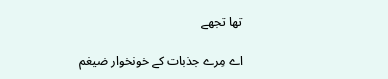تھا تجھے

اے مِرے جذبات کے خونخوار ضیغم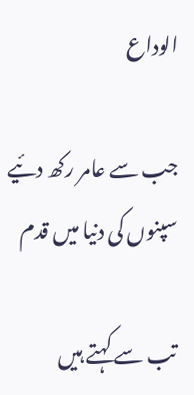الوداع

جب سے عامر رکھ دئیے سپنوں کی دنیا میں قدم

تب سے کہتے ہیں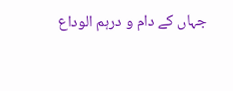جہاں کے دام و درہم الوداع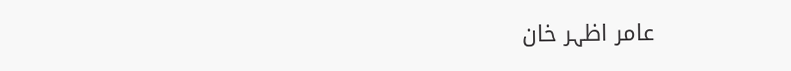عامر اظہر خان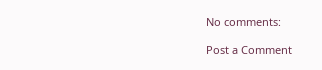No comments:

Post a Comment